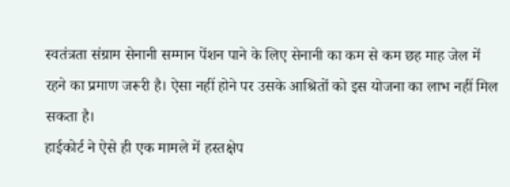स्वतंत्रता संग्राम सेनानी सम्मान पेंशन पाने के लिए सेनानी का कम से कम छह माह जेल में रहने का प्रमाण जरूरी है। ऐसा नहीं होने पर उसके आश्रितों को इस योजना का लाभ नहीं मिल सकता है।
हाईकोर्ट ने ऐसे ही एक मामले में हस्तक्षेप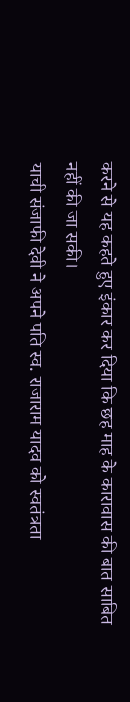करने से यह कहते हुए इंकार कर दिया कि छह माह के कारावास की बात साबित नहीं की जा सकी।
याची संजाफी देवी ने अपने पति स्व. राजाराम यादव को स्वतंत्रता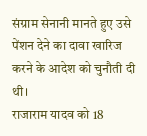संग्राम सेनानी मानते हुए उसे पेंशन देने का दावा खारिज करने के आदेश को चुनौती दी थी।
राजाराम यादव को 18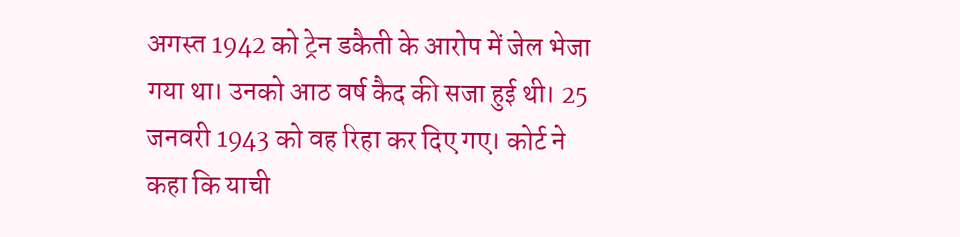अगस्त 1942 को ट्रेन डकैती के आरोप में जेल भेजा गया था। उनको आठ वर्ष कैद की सजा हुई थी। 25 जनवरी 1943 को वह रिहा कर दिए गए। कोर्ट ने कहा कि याची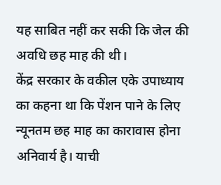यह साबित नहीं कर सकी कि जेल की अवधि छह माह की थी।
केंद्र सरकार के वकील एके उपाध्याय का कहना था कि पेंशन पाने के लिए न्यूनतम छह माह का कारावास होना अनिवार्य है। याची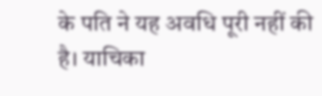के पति ने यह अवधि पूरी नहीं की है। याचिका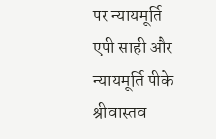पर न्यायमूर्ति एपी साही और न्यायमूर्ति पीके श्रीवास्तव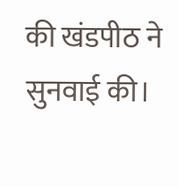की खंडपीठ ने सुनवाई की।